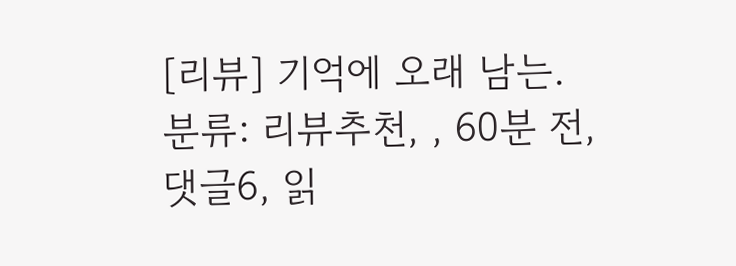[리뷰] 기억에 오래 남는.
분류: 리뷰추천, , 60분 전, 댓글6, 읽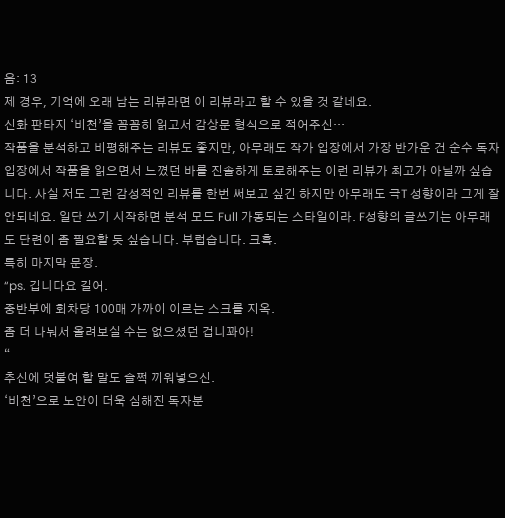음: 13
제 경우, 기억에 오래 남는 리뷰라면 이 리뷰라고 할 수 있을 것 같네요.
신화 판타지 ‘비천’을 꼼꼼히 읽고서 감상문 형식으로 적어주신…
작품을 분석하고 비평해주는 리뷰도 좋지만, 아무래도 작가 입장에서 가장 반가운 건 순수 독자 입장에서 작품을 읽으면서 느꼈던 바를 진솔하게 토로해주는 이런 리뷰가 최고가 아닐까 싶습니다. 사실 저도 그런 감성적인 리뷰를 한번 써보고 싶긴 하지만 아무래도 극T 성향이라 그게 잘 안되네요. 일단 쓰기 시작하면 분석 모드 Full 가동되는 스타일이라. F성향의 글쓰기는 아무래도 단련이 좀 필요할 듯 싶습니다. 부럽습니다. 크흑.
특히 마지막 문장.
“ps. 깁니다요 길어.
중반부에 회차당 100매 가까이 이르는 스크롤 지옥.
좀 더 나눠서 올려보실 수는 없으셨던 겁니꽈아!
“
추신에 덧붙여 할 말도 슬쩍 끼워넣으신.
‘비천’으로 노안이 더욱 심해진 독자분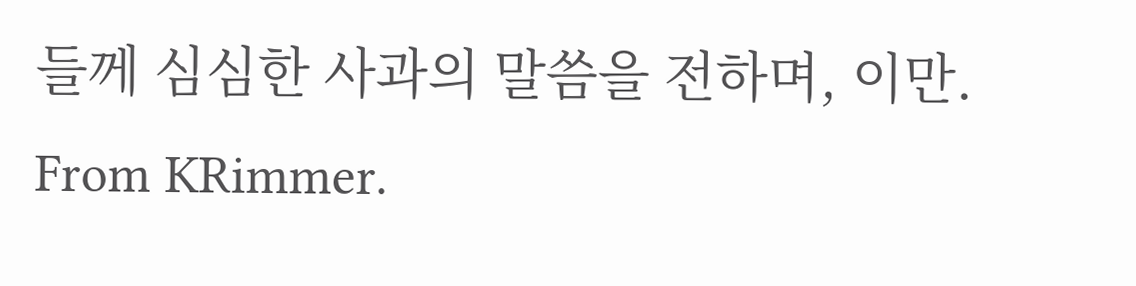들께 심심한 사과의 말씀을 전하며, 이만.
From KRimmer.